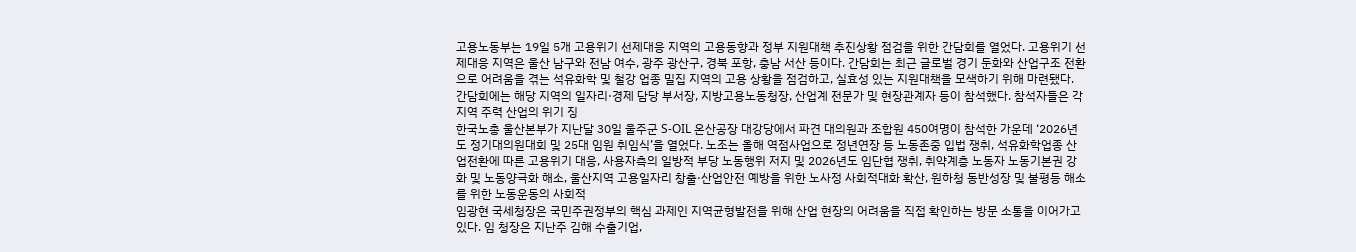고용노동부는 19일 5개 고용위기 선제대응 지역의 고용동향과 정부 지원대책 추진상황 점검을 위한 간담회를 열었다. 고용위기 선제대응 지역은 울산 남구와 전남 여수, 광주 광산구, 경북 포항, 충남 서산 등이다. 간담회는 최근 글로벌 경기 둔화와 산업구조 전환으로 어려움을 겪는 석유화학 및 철강 업종 밀집 지역의 고용 상황을 점검하고, 실효성 있는 지원대책을 모색하기 위해 마련됐다. 간담회에는 해당 지역의 일자리·경제 담당 부서장, 지방고용노동청장, 산업계 전문가 및 현장관계자 등이 참석했다. 참석자들은 각 지역 주력 산업의 위기 징
한국노총 울산본부가 지난달 30일 울주군 S-OIL 온산공장 대강당에서 파견 대의원과 조합원 450여명이 참석한 가운데 ‘2026년도 정기대의원대회 및 25대 임원 취임식’을 열었다. 노조는 올해 역점사업으로 정년연장 등 노동존중 입법 쟁취, 석유화학업종 산업전환에 따른 고용위기 대응, 사용자측의 일방적 부당 노동행위 저지 및 2026년도 임단협 쟁취, 취약계층 노동자 노동기본권 강화 및 노동양극화 해소, 울산지역 고용일자리 창출·산업안전 예방을 위한 노사정 사회적대화 확산, 원하청 동반성장 및 불평등 해소를 위한 노동운동의 사회적
임광현 국세청장은 국민주권정부의 핵심 과제인 지역균형발전을 위해 산업 현장의 어려움을 직접 확인하는 방문 소통을 이어가고 있다. 임 청장은 지난주 김해 수출기업,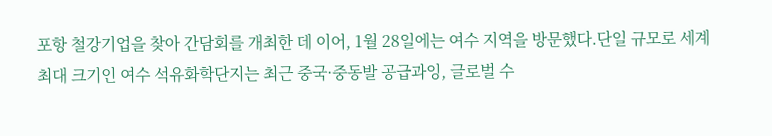포항 철강기업을 찾아 간담회를 개최한 데 이어, 1월 28일에는 여수 지역을 방문했다.단일 규모로 세계 최대 크기인 여수 석유화학단지는 최근 중국·중동발 공급과잉, 글로벌 수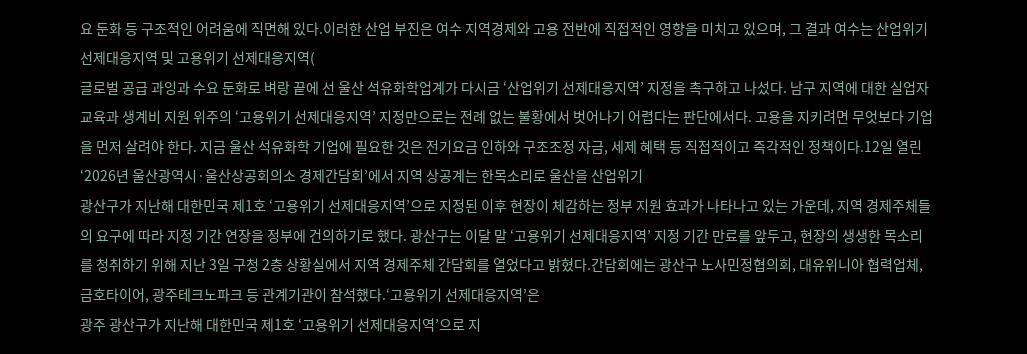요 둔화 등 구조적인 어려움에 직면해 있다.이러한 산업 부진은 여수 지역경제와 고용 전반에 직접적인 영향을 미치고 있으며, 그 결과 여수는 산업위기 선제대응지역 및 고용위기 선제대응지역(
글로벌 공급 과잉과 수요 둔화로 벼랑 끝에 선 울산 석유화학업계가 다시금 ‘산업위기 선제대응지역’ 지정을 촉구하고 나섰다. 남구 지역에 대한 실업자 교육과 생계비 지원 위주의 ‘고용위기 선제대응지역’ 지정만으로는 전례 없는 불황에서 벗어나기 어렵다는 판단에서다. 고용을 지키려면 무엇보다 기업을 먼저 살려야 한다. 지금 울산 석유화학 기업에 필요한 것은 전기요금 인하와 구조조정 자금, 세제 혜택 등 직접적이고 즉각적인 정책이다.12일 열린 ‘2026년 울산광역시·울산상공회의소 경제간담회’에서 지역 상공계는 한목소리로 울산을 산업위기
광산구가 지난해 대한민국 제1호 ‘고용위기 선제대응지역’으로 지정된 이후 현장이 체감하는 정부 지원 효과가 나타나고 있는 가운데, 지역 경제주체들의 요구에 따라 지정 기간 연장을 정부에 건의하기로 했다. 광산구는 이달 말 ‘고용위기 선제대응지역’ 지정 기간 만료를 앞두고, 현장의 생생한 목소리를 청취하기 위해 지난 3일 구청 2층 상황실에서 지역 경제주체 간담회를 열었다고 밝혔다.간담회에는 광산구 노사민정협의회, 대유위니아 협력업체, 금호타이어, 광주테크노파크 등 관계기관이 참석했다.‘고용위기 선제대응지역’은
광주 광산구가 지난해 대한민국 제1호 ‘고용위기 선제대응지역’으로 지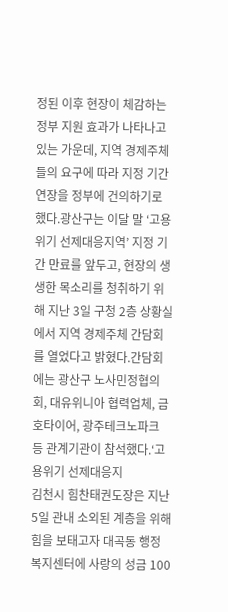정된 이후 현장이 체감하는 정부 지원 효과가 나타나고 있는 가운데, 지역 경제주체들의 요구에 따라 지정 기간 연장을 정부에 건의하기로 했다.광산구는 이달 말 ‘고용위기 선제대응지역’ 지정 기간 만료를 앞두고, 현장의 생생한 목소리를 청취하기 위해 지난 3일 구청 2층 상황실에서 지역 경제주체 간담회를 열었다고 밝혔다.간담회에는 광산구 노사민정협의회, 대유위니아 협력업체, 금호타이어, 광주테크노파크 등 관계기관이 참석했다.‘고용위기 선제대응지
김천시 힘찬태권도장은 지난 5일 관내 소외된 계층을 위해 힘을 보태고자 대곡동 행정복지센터에 사랑의 성금 100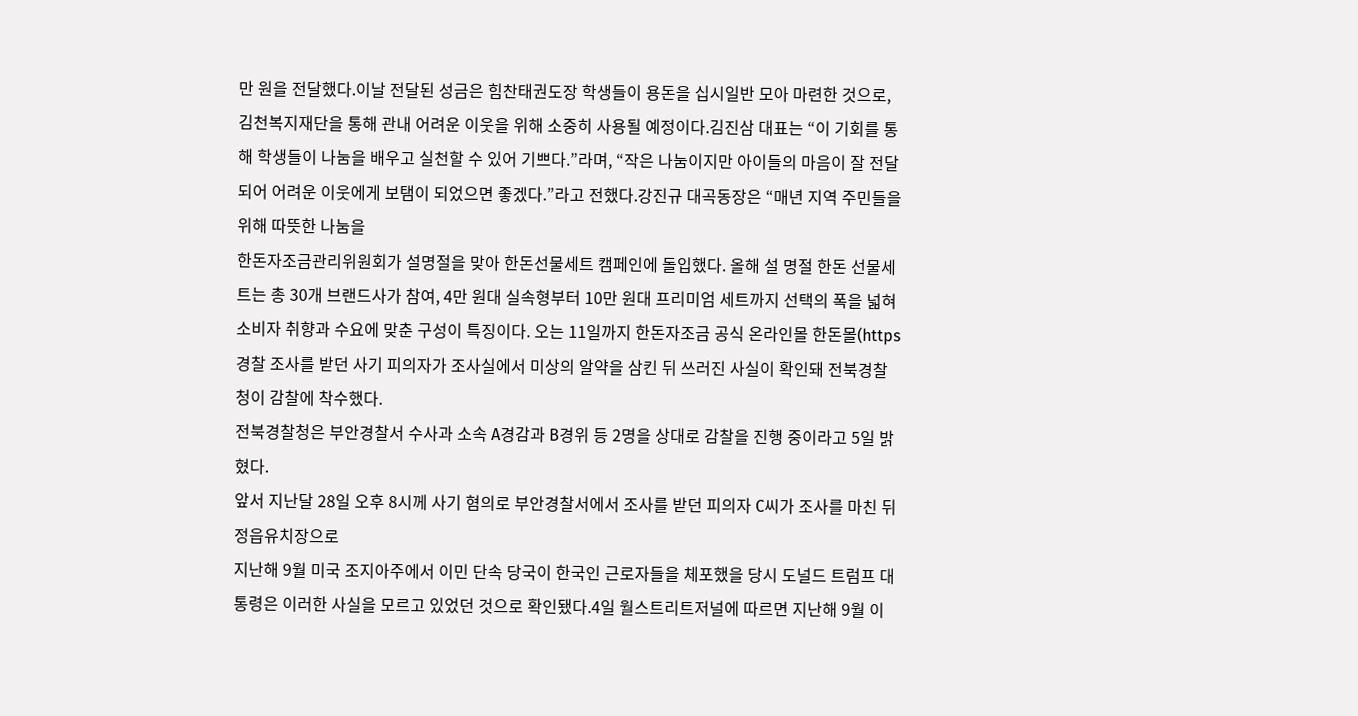만 원을 전달했다.이날 전달된 성금은 힘찬태권도장 학생들이 용돈을 십시일반 모아 마련한 것으로, 김천복지재단을 통해 관내 어려운 이웃을 위해 소중히 사용될 예정이다.김진삼 대표는 “이 기회를 통해 학생들이 나눔을 배우고 실천할 수 있어 기쁘다.”라며, “작은 나눔이지만 아이들의 마음이 잘 전달되어 어려운 이웃에게 보탬이 되었으면 좋겠다.”라고 전했다.강진규 대곡동장은 “매년 지역 주민들을 위해 따뜻한 나눔을
한돈자조금관리위원회가 설명절을 맞아 한돈선물세트 캠페인에 돌입했다. 올해 설 명절 한돈 선물세트는 총 30개 브랜드사가 참여, 4만 원대 실속형부터 10만 원대 프리미엄 세트까지 선택의 폭을 넓혀 소비자 취향과 수요에 맞춘 구성이 특징이다. 오는 11일까지 한돈자조금 공식 온라인몰 한돈몰(https
경찰 조사를 받던 사기 피의자가 조사실에서 미상의 알약을 삼킨 뒤 쓰러진 사실이 확인돼 전북경찰청이 감찰에 착수했다.
전북경찰청은 부안경찰서 수사과 소속 A경감과 B경위 등 2명을 상대로 감찰을 진행 중이라고 5일 밝혔다.
앞서 지난달 28일 오후 8시께 사기 혐의로 부안경찰서에서 조사를 받던 피의자 C씨가 조사를 마친 뒤 정읍유치장으로
지난해 9월 미국 조지아주에서 이민 단속 당국이 한국인 근로자들을 체포했을 당시 도널드 트럼프 대통령은 이러한 사실을 모르고 있었던 것으로 확인됐다.4일 월스트리트저널에 따르면 지난해 9월 이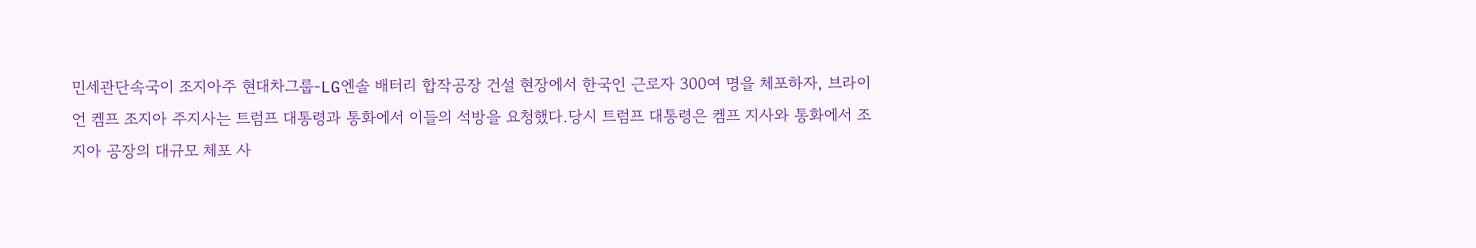민세관단속국이 조지아주 현대차그룹-LG엔솔 배터리 합작공장 건설 현장에서 한국인 근로자 300여 명을 체포하자, 브라이언 켐프 조지아 주지사는 트럼프 대통령과 통화에서 이들의 석방을 요청했다.당시 트럼프 대통령은 켐프 지사와 통화에서 조지아 공장의 대규모 체포 사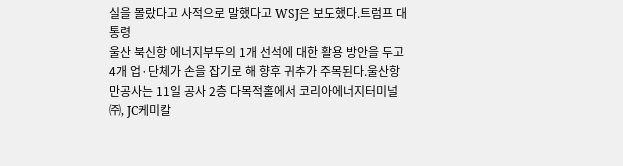실을 몰랐다고 사적으로 말했다고 WSJ은 보도했다.트럼프 대통령
울산 북신항 에너지부두의 1개 선석에 대한 활용 방안을 두고 4개 업·단체가 손을 잡기로 해 향후 귀추가 주목된다.울산항만공사는 11일 공사 2층 다목적홀에서 코리아에너지터미널㈜, JC케미칼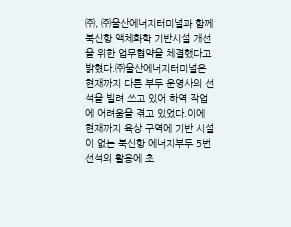㈜, ㈜울산에너지터미널과 함께 북신항 액체화학 기반시설 개선을 위한 업무협약을 체결했다고 밝혔다.㈜울산에너지터미널은 현재까지 다른 부두 운영사의 선석을 빌려 쓰고 있어 하역 작업에 어려움을 겪고 있었다.이에 현재까지 육상 구역에 기반 시설이 없는 북신항 에너지부두 5번 선석의 활용에 초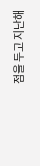점을 두고 지난해